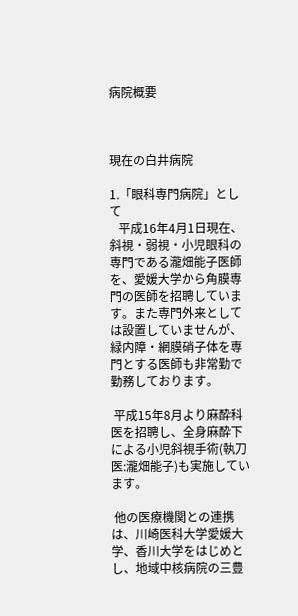病院概要



現在の白井病院

1.「眼科専門病院」として
   平成16年4月1日現在、斜視・弱視・小児眼科の専門である瀧畑能子医師を、愛媛大学から角膜専門の医師を招聘しています。また専門外来としては設置していませんが、緑内障・網膜硝子体を専門とする医師も非常勤で勤務しております。

 平成15年8月より麻酔科医を招聘し、全身麻酔下による小児斜視手術(執刀医:瀧畑能子)も実施しています。

 他の医療機関との連携は、川崎医科大学愛媛大学、香川大学をはじめとし、地域中核病院の三豊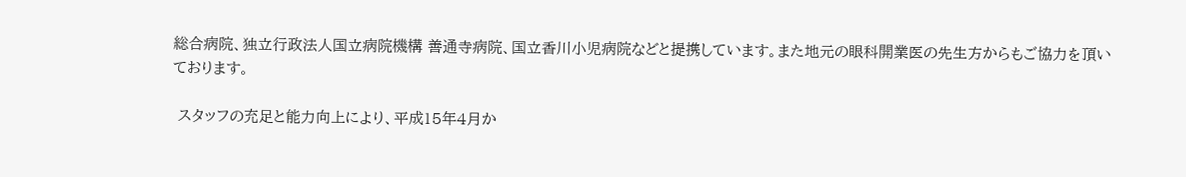総合病院、独立行政法人国立病院機構 善通寺病院、国立香川小児病院などと提携しています。また地元の眼科開業医の先生方からもご協力を頂いております。

 スタッフの充足と能力向上により、平成15年4月か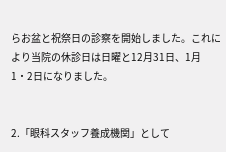らお盆と祝祭日の診察を開始しました。これにより当院の休診日は日曜と12月31日、1月1・2日になりました。


2.「眼科スタッフ養成機関」として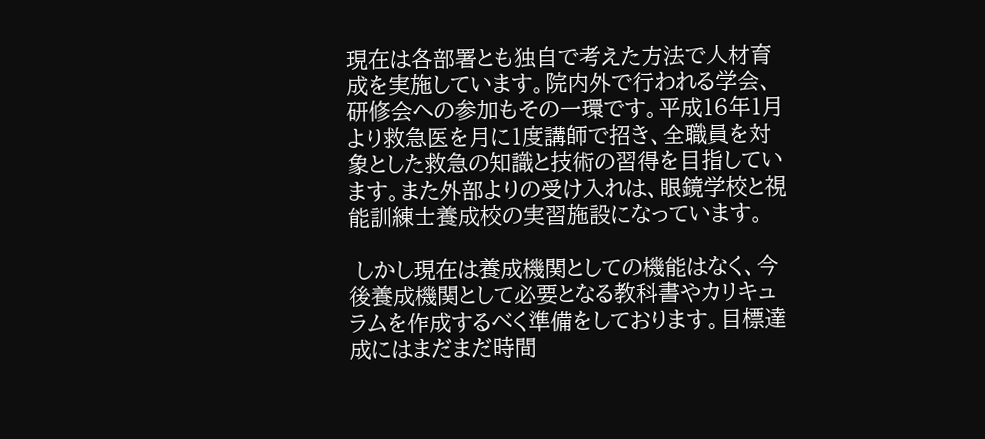現在は各部署とも独自で考えた方法で人材育成を実施しています。院内外で行われる学会、研修会への参加もその一環です。平成16年1月より救急医を月に1度講師で招き、全職員を対象とした救急の知識と技術の習得を目指しています。また外部よりの受け入れは、眼鏡学校と視能訓練士養成校の実習施設になっています。

 しかし現在は養成機関としての機能はなく、今後養成機関として必要となる教科書やカリキュラムを作成するべく準備をしております。目標達成にはまだまだ時間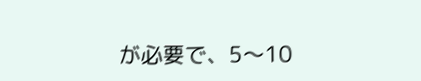が必要で、5〜10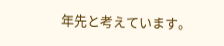年先と考えています。